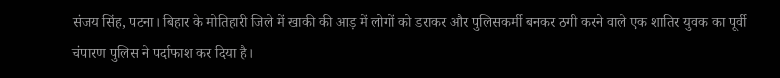संजय सिंह, पटना। बिहार के मोतिहारी जिले में खाकी की आड़ में लोगों को डराकर और पुलिसकर्मी बनकर ठगी करने वाले एक शातिर युवक का पूर्वी चंपारण पुलिस ने पर्दाफाश कर दिया है।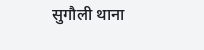सुगौली थाना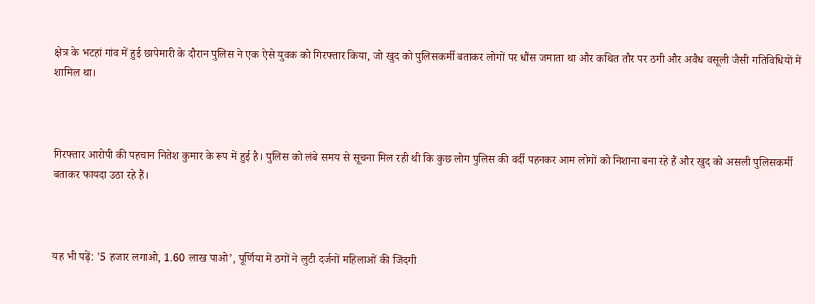क्षेत्र के भटहां गांव में हुई छापेमारी के दौरान पुलिस ने एक ऐसे युवक को गिरफ्तार किया, जो खुद को पुलिसकर्मी बताकर लोगों पर धौंस जमाता था और कथित तौर पर ठगी और अवैध वसूली जैसी गतिविधियों में शामिल था।



गिरफ्तार आरोपी की पहचान नितेश कुमार के रूप में हुई है। पुलिस को लंबे समय से सूचना मिल रही थी कि कुछ लोग पुलिस की वर्दी पहनकर आम लोगों को निशाना बना रहे हैं और खुद को असली पुलिसकर्मी बताकर फायदा उठा रहे हैं।



यह भी पढ़ें: '5 हजार लगाओ, 1.60 लाख पाओ’, पूर्णिया में ठगों ने लुटी दर्जनों महिलाओं की जिंदगी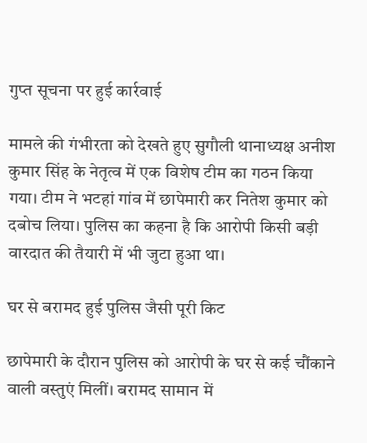गुप्त सूचना पर हुई कार्रवाई

मामले की गंभीरता को देखते हुए सुगौली थानाध्यक्ष अनीश कुमार सिंह के नेतृत्व में एक विशेष टीम का गठन किया गया। टीम ने भटहां गांव में छापेमारी कर नितेश कुमार को दबोच लिया। पुलिस का कहना है कि आरोपी किसी बड़ी वारदात की तैयारी में भी जुटा हुआ था।

घर से बरामद हुई पुलिस जैसी पूरी किट

छापेमारी के दौरान पुलिस को आरोपी के घर से कई चौंकाने वाली वस्तुएं मिलीं। बरामद सामान में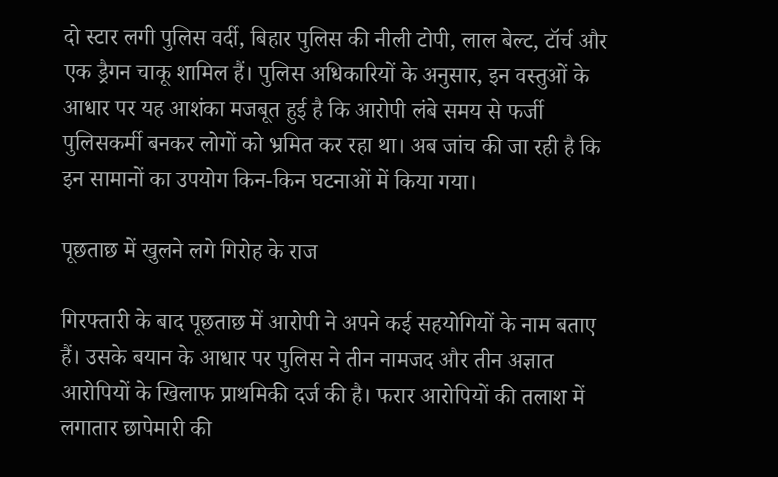दो स्टार लगी पुलिस वर्दी, बिहार पुलिस की नीली टोपी, लाल बेल्ट, टॉर्च और एक ड्रैगन चाकू शामिल हैं। पुलिस अधिकारियों के अनुसार, इन वस्तुओं के आधार पर यह आशंका मजबूत हुई है कि आरोपी लंबे समय से फर्जी पुलिसकर्मी बनकर लोगों को भ्रमित कर रहा था। अब जांच की जा रही है कि इन सामानों का उपयोग किन-किन घटनाओं में किया गया।

पूछताछ में खुलने लगे गिरोह के राज

गिरफ्तारी के बाद पूछताछ में आरोपी ने अपने कई सहयोगियों के नाम बताए हैं। उसके बयान के आधार पर पुलिस ने तीन नामजद और तीन अज्ञात आरोपियों के खिलाफ प्राथमिकी दर्ज की है। फरार आरोपियों की तलाश में लगातार छापेमारी की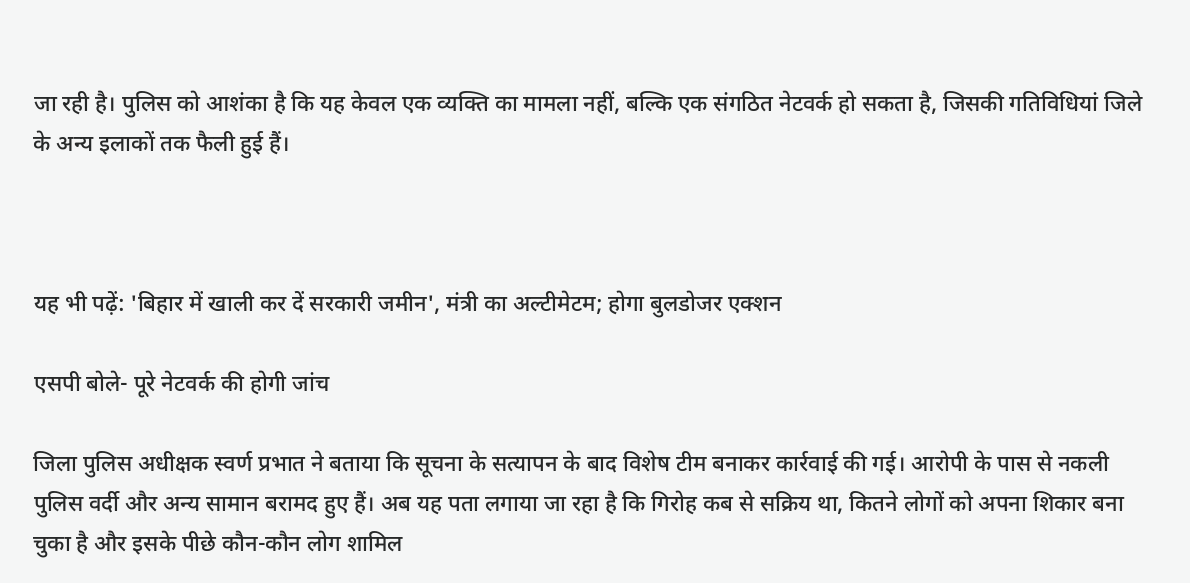जा रही है। पुलिस को आशंका है कि यह केवल एक व्यक्ति का मामला नहीं, बल्कि एक संगठित नेटवर्क हो सकता है, जिसकी गतिविधियां जिले के अन्य इलाकों तक फैली हुई हैं।



यह भी पढ़ें: 'बिहार में खाली कर दें सरकारी जमीन', मंत्री का अल्टीमेटम; होगा बुलडोजर एक्शन

एसपी बोले- पूरे नेटवर्क की होगी जांच

जिला पुलिस अधीक्षक स्वर्ण प्रभात ने बताया कि सूचना के सत्यापन के बाद विशेष टीम बनाकर कार्रवाई की गई। आरोपी के पास से नकली पुलिस वर्दी और अन्य सामान बरामद हुए हैं। अब यह पता लगाया जा रहा है कि गिरोह कब से सक्रिय था, कितने लोगों को अपना शिकार बना चुका है और इसके पीछे कौन-कौन लोग शामिल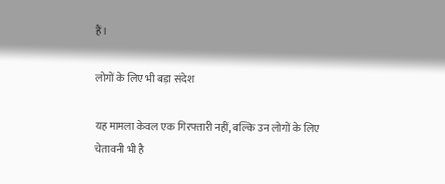हैं।

लोगों के लिए भी बड़ा संदेश

यह मामला केवल एक गिरफ्तारी नहीं, बल्कि उन लोगों के लिए चेतावनी भी है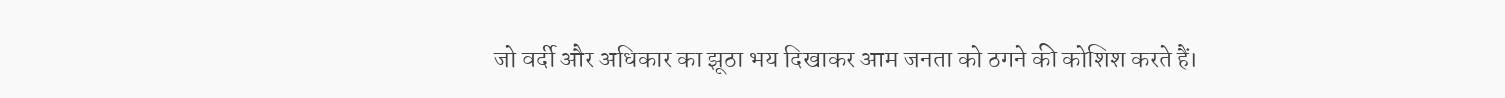जो वर्दी और अधिकार का झूठा भय दिखाकर आम जनता को ठगने की कोशिश करते हैं।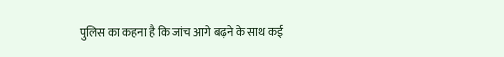पुलिस का कहना है कि जांच आगे बढ़ने के साथ कई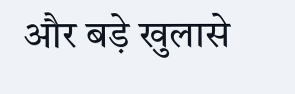और बड़े खुलासे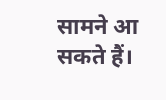सामने आ सकते हैं।